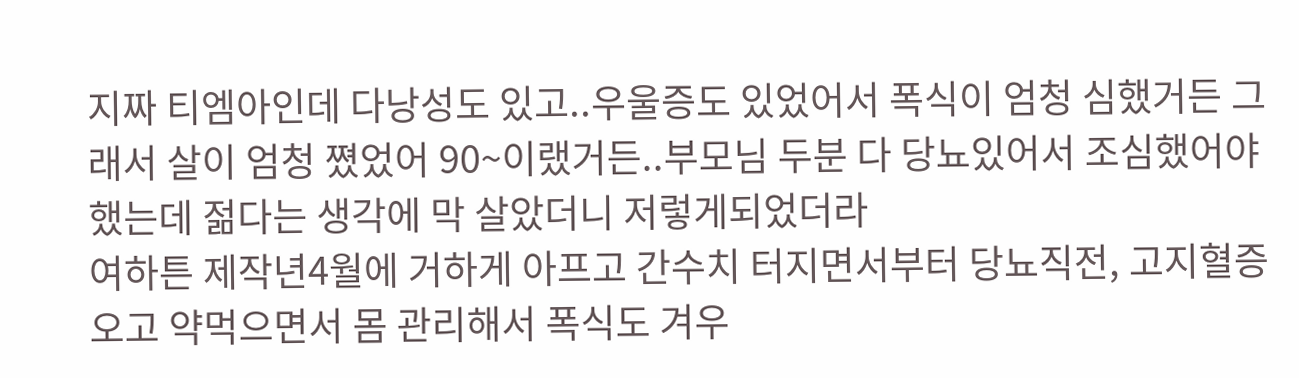지짜 티엠아인데 다낭성도 있고..우울증도 있었어서 폭식이 엄청 심했거든 그래서 살이 엄청 쪘었어 90~이랬거든..부모님 두분 다 당뇨있어서 조심했어야했는데 젊다는 생각에 막 살았더니 저렇게되었더라
여하튼 제작년4월에 거하게 아프고 간수치 터지면서부터 당뇨직전, 고지혈증 오고 약먹으면서 몸 관리해서 폭식도 겨우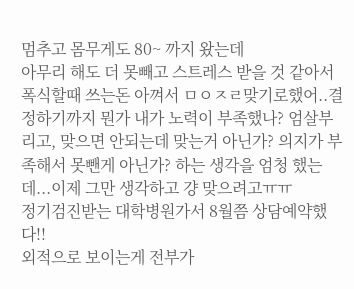멈추고 몸무게도 80~ 까지 왔는데
아무리 해도 더 못빼고 스트레스 받을 것 같아서 폭식할때 쓰는돈 아껴서 ㅁㅇㅈㄹ맞기로했어..결정하기까지 뭔가 내가 노력이 부족했나? 엄살부리고, 맞으면 안되는데 맞는거 아닌가? 의지가 부족해서 못뺀게 아닌가? 하는 생각을 엄청 했는데...이제 그만 생각하고 걍 맞으려고ㅠㅠ
정기검진받는 대학병원가서 8월쯤 상담예약했다!!
외적으로 보이는게 전부가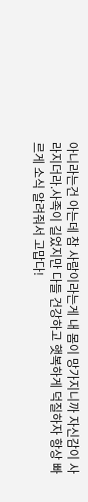아니라는건 아는데 참 사람이라는게 내 몸이 망가지니까 자신감이 사라지더라.사족이 길었지만 다들 건강하고 햇복하게 덕질하자 항상 빠르게 소식 알려줘서 고맙다!